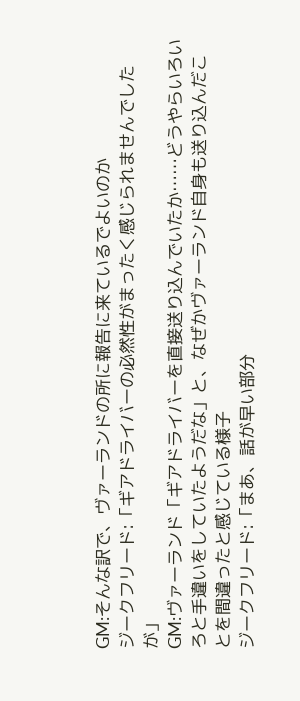GM:そんな訳で、ヴァーランドの所に報告に来ているでよいのか
ジークフリード:「ギアドライバーの必然性がまったく感じられませんでしたが」
GM:ヴァーランド「ギアドライバーを直接送り込んでいたか……どうやらいろいろと手違いをしていたようだな」と、なぜかヴァーランド自身も送り込んだことを間違ったと感じている様子
ジークフリード:「まあ、話が早い部分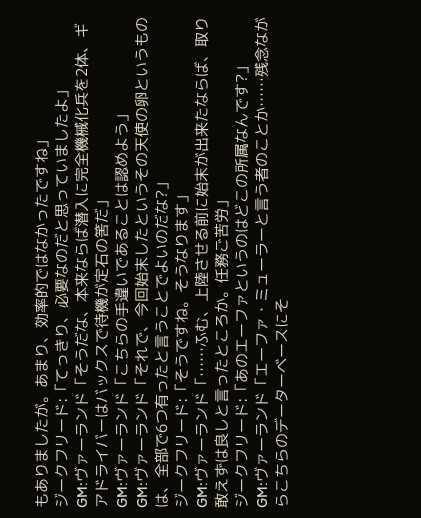もありましたが。あまり、効率的ではなかったですね」
ジークフリード:「てっきり、必要なのだと思っていましたよ」
GM:ヴァーランド「そうだな、本来ならば潜入に完全機械化兵を2体、ギアドライバーはバックスで待機が定石の筈だ」
GM:ヴァーランド「こちらの手違いであることは認めよう」
GM:ヴァーランド「それで、今回始末したというその天使の卵というものは、全部で6つ有ったと言うことでよいのだな?」
ジークフリード:「そうですね。そうなります」
GM:ヴァーランド「……ふむ、上陸させる前に始末が出来たならば、取り敢えずは良しと言ったところか。任務ご苦労」
ジークフリード:「あのエーファというのはどこの所属なんです?」
GM:ヴァーランド「エーファ・ミューラーと言う者のことか……残念ながらこちらのデーターベースにそ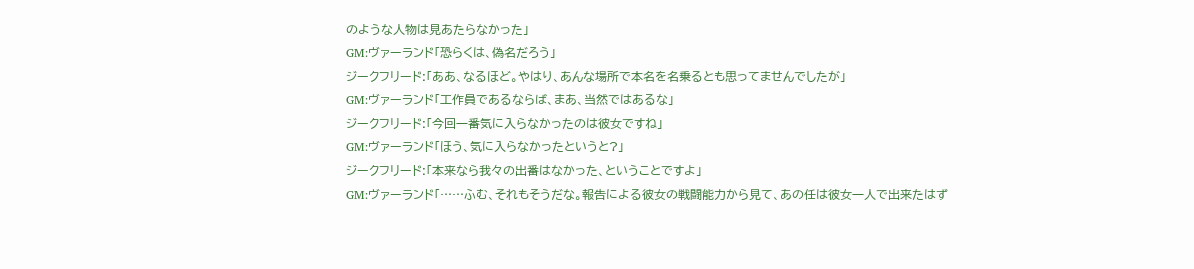のような人物は見あたらなかった」
GM:ヴァーランド「恐らくは、偽名だろう」
ジークフリード:「ああ、なるほど。やはり、あんな場所で本名を名乗るとも思ってませんでしたが」
GM:ヴァーランド「工作員であるならば、まあ、当然ではあるな」
ジークフリード:「今回一番気に入らなかったのは彼女ですね」
GM:ヴァーランド「ほう、気に入らなかったというと?」
ジークフリード:「本来なら我々の出番はなかった、ということですよ」
GM:ヴァーランド「……ふむ、それもそうだな。報告による彼女の戦闘能力から見て、あの任は彼女一人で出来たはず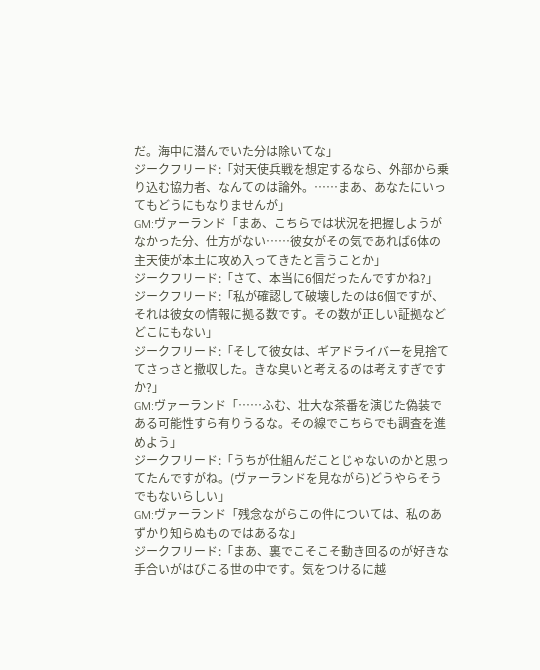だ。海中に潜んでいた分は除いてな」
ジークフリード:「対天使兵戦を想定するなら、外部から乗り込む協力者、なんてのは論外。……まあ、あなたにいってもどうにもなりませんが」
GM:ヴァーランド「まあ、こちらでは状況を把握しようがなかった分、仕方がない……彼女がその気であれば6体の主天使が本土に攻め入ってきたと言うことか」
ジークフリード:「さて、本当に6個だったんですかね?」
ジークフリード:「私が確認して破壊したのは6個ですが、それは彼女の情報に拠る数です。その数が正しい証拠などどこにもない」
ジークフリード:「そして彼女は、ギアドライバーを見捨ててさっさと撤収した。きな臭いと考えるのは考えすぎですか?」
GM:ヴァーランド「……ふむ、壮大な茶番を演じた偽装である可能性すら有りうるな。その線でこちらでも調査を進めよう」
ジークフリード:「うちが仕組んだことじゃないのかと思ってたんですがね。(ヴァーランドを見ながら)どうやらそうでもないらしい」
GM:ヴァーランド「残念ながらこの件については、私のあずかり知らぬものではあるな」
ジークフリード:「まあ、裏でこそこそ動き回るのが好きな手合いがはびこる世の中です。気をつけるに越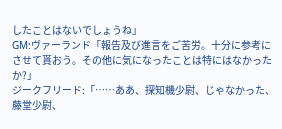したことはないでしょうね」
GM:ヴァーランド「報告及び進言をご苦労。十分に参考にさせて貰おう。その他に気になったことは特にはなかったか?」
ジークフリード:「……ああ、探知機少尉、じゃなかった、藤堂少尉、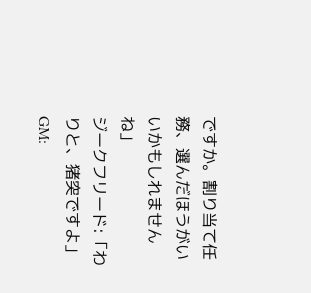ですか。割り当て任務、選んだほうがいいかもしれませんね」
ジークフリード:「わりと、猪突ですよ」
GM: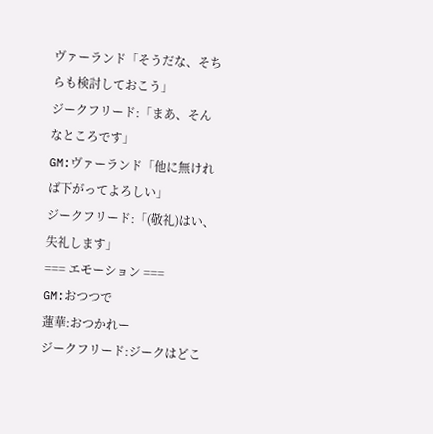ヴァーランド「そうだな、そちらも検討しておこう」
ジークフリード:「まあ、そんなところです」
GM:ヴァーランド「他に無ければ下がってよろしい」
ジークフリード:「(敬礼)はい、失礼します」
=== エモーション ===
GM:おつつで
蓮華:おつかれー
ジークフリード:ジークはどこ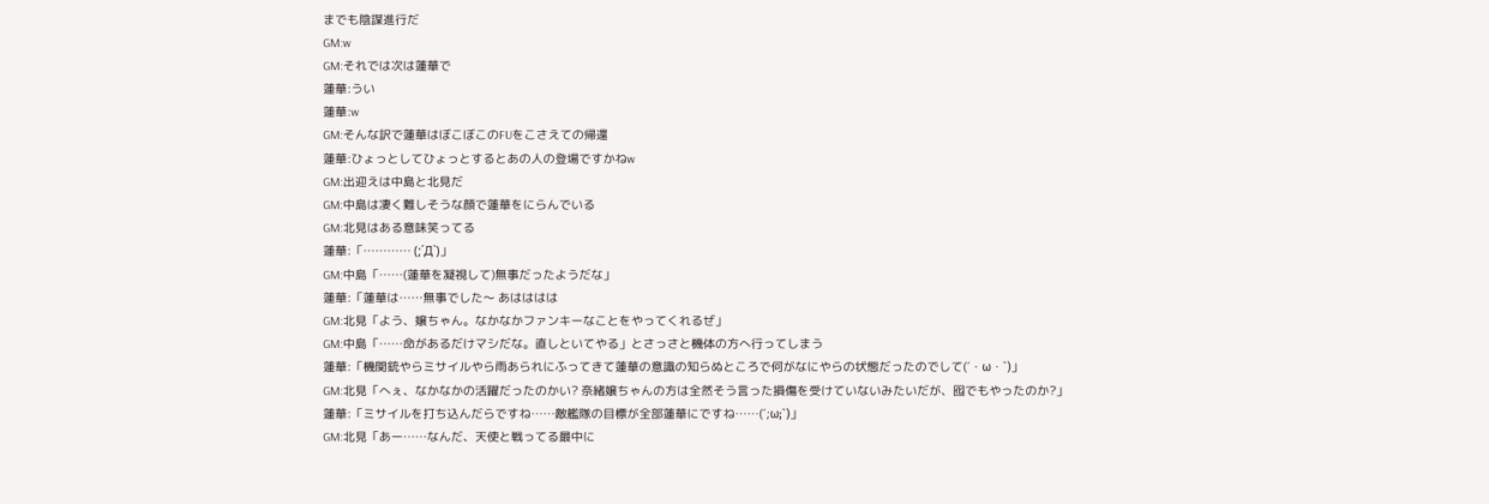までも陰謀進行だ
GM:w
GM:それでは次は蓮華で
蓮華:うい
蓮華:w
GM:そんな訳で蓮華はぼこぼこのFUをこさえての帰還
蓮華:ひょっとしてひょっとするとあの人の登場ですかねw
GM:出迎えは中島と北見だ
GM:中島は凄く難しそうな顔で蓮華をにらんでいる
GM:北見はある意味笑ってる
蓮華:「………… (;´Д`)」
GM:中島「……(蓮華を凝視して)無事だったようだな」
蓮華:「蓮華は……無事でした〜 あはははは
GM:北見「よう、嬢ちゃん。なかなかファンキーなことをやってくれるぜ」
GM:中島「……命があるだけマシだな。直しといてやる」とさっさと機体の方へ行ってしまう
蓮華:「機関銃やらミサイルやら雨あられにふってきて蓮華の意識の知らぬところで何がなにやらの状態だったのでして(´・ω・`)」
GM:北見「へぇ、なかなかの活躍だったのかい? 奈緒嬢ちゃんの方は全然そう言った損傷を受けていないみたいだが、囮でもやったのか?」
蓮華:「ミサイルを打ち込んだらですね……敵艦隊の目標が全部蓮華にですね……(´;ω;`)」
GM:北見「あー……なんだ、天使と戦ってる最中に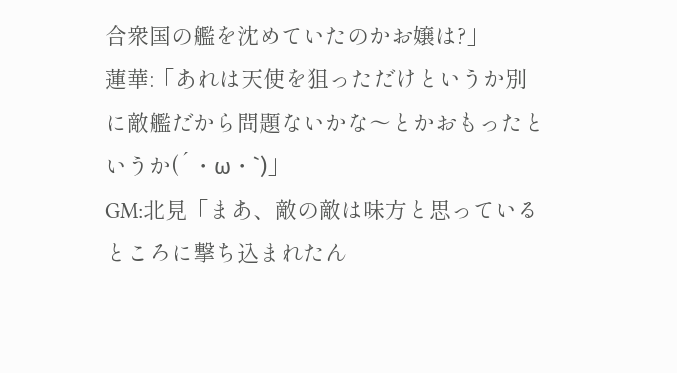合衆国の艦を沈めていたのかお嬢は?」
蓮華:「あれは天使を狙っただけというか別に敵艦だから問題ないかな〜とかおもったというか(´・ω・`)」
GM:北見「まあ、敵の敵は味方と思っているところに撃ち込まれたん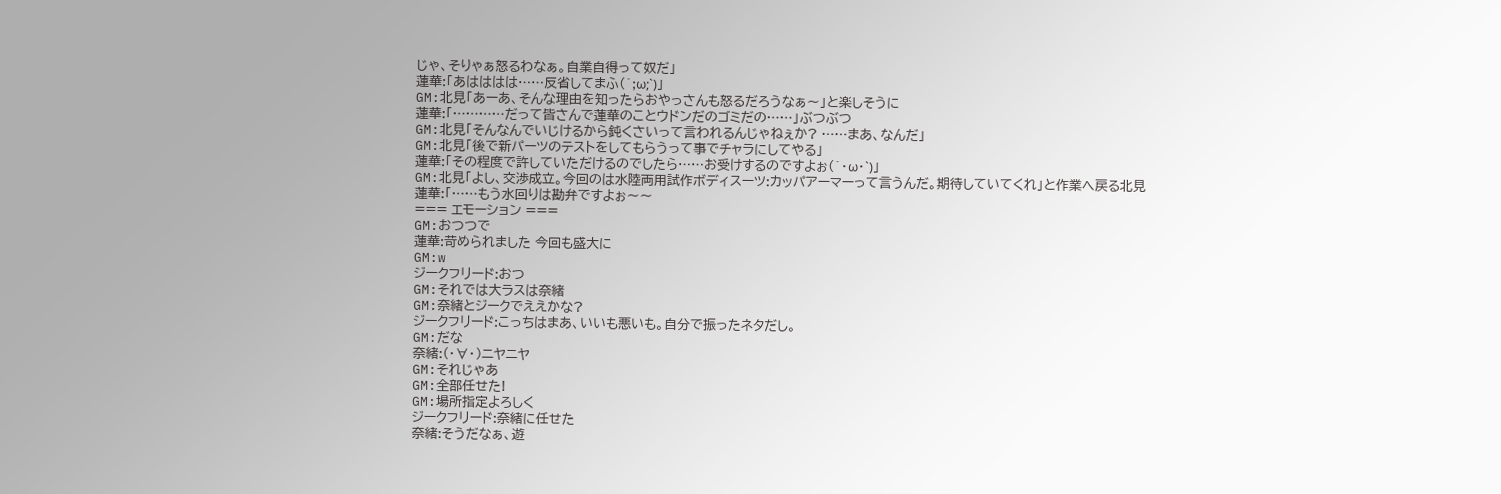じゃ、そりゃぁ怒るわなぁ。自業自得って奴だ」
蓮華:「あはははは……反省してまふ(´;ω;`)」
GM:北見「あーあ、そんな理由を知ったらおやっさんも怒るだろうなぁ〜」と楽しそうに
蓮華:「…………だって皆さんで蓮華のことウドンだのゴミだの……」ぶつぶつ
GM:北見「そんなんでいじけるから鈍くさいって言われるんじゃねぇか? ……まあ、なんだ」
GM:北見「後で新パーツのテストをしてもらうって事でチャラにしてやる」
蓮華:「その程度で許していただけるのでしたら……お受けするのですよぉ(´・ω・`)」
GM:北見「よし、交渉成立。今回のは水陸両用試作ボディスーツ:カッパアーマーって言うんだ。期待していてくれ」と作業へ戻る北見
蓮華:「……もう水回りは勘弁ですよぉ〜〜
=== エモーション ===
GM:おつつで
蓮華:苛められました 今回も盛大に
GM:w
ジークフリード:おつ
GM:それでは大ラスは奈緒
GM:奈緒とジークでええかな?
ジークフリード:こっちはまあ、いいも悪いも。自分で振ったネタだし。
GM:だな
奈緒:(・∀・)ニヤニヤ
GM:それじゃあ
GM:全部任せた!
GM:場所指定よろしく
ジークフリード:奈緒に任せた
奈緒:そうだなぁ、遊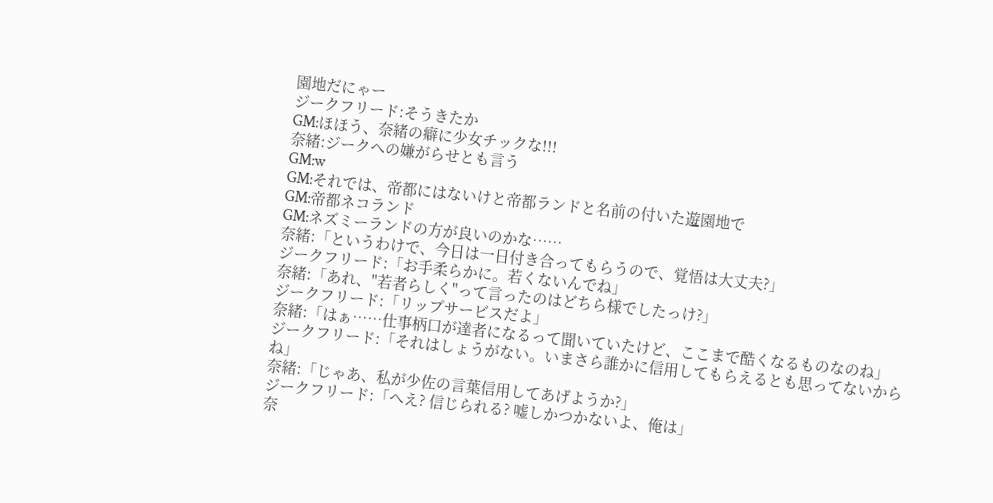園地だにゃー
ジークフリード:そうきたか
GM:ほほう、奈緒の癖に少女チックな!!!
奈緒:ジークへの嫌がらせとも言う
GM:w
GM:それでは、帝都にはないけと帝都ランドと名前の付いた遊園地で
GM:帝都ネコランド
GM:ネズミーランドの方が良いのかな……
奈緒:「というわけで、今日は一日付き合ってもらうので、覚悟は大丈夫?」
ジークフリード:「お手柔らかに。若くないんでね」
奈緒:「あれ、"若者らしく"って言ったのはどちら様でしたっけ?」
ジークフリード:「リップサービスだよ」
奈緒:「はぁ……仕事柄口が達者になるって聞いていたけど、ここまで酷くなるものなのね」
ジークフリード:「それはしょうがない。いまさら誰かに信用してもらえるとも思ってないからね」
奈緒:「じゃあ、私が少佐の言葉信用してあげようか?」
ジークフリード:「へえ? 信じられる? 嘘しかつかないよ、俺は」
奈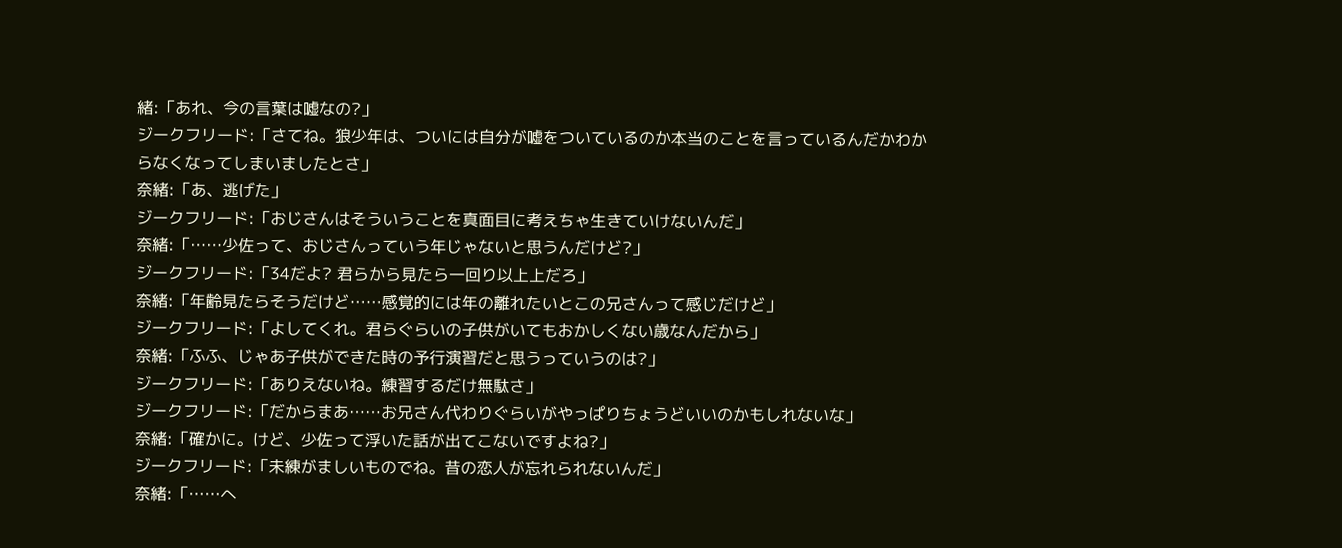緒:「あれ、今の言葉は嘘なの?」
ジークフリード:「さてね。狼少年は、ついには自分が嘘をついているのか本当のことを言っているんだかわからなくなってしまいましたとさ」
奈緒:「あ、逃げた」
ジークフリード:「おじさんはそういうことを真面目に考えちゃ生きていけないんだ」
奈緒:「……少佐って、おじさんっていう年じゃないと思うんだけど?」
ジークフリード:「34だよ? 君らから見たら一回り以上上だろ」
奈緒:「年齢見たらそうだけど……感覚的には年の離れたいとこの兄さんって感じだけど」
ジークフリード:「よしてくれ。君らぐらいの子供がいてもおかしくない歳なんだから」
奈緒:「ふふ、じゃあ子供ができた時の予行演習だと思うっていうのは?」
ジークフリード:「ありえないね。練習するだけ無駄さ」
ジークフリード:「だからまあ……お兄さん代わりぐらいがやっぱりちょうどいいのかもしれないな」
奈緒:「確かに。けど、少佐って浮いた話が出てこないですよね?」
ジークフリード:「未練がましいものでね。昔の恋人が忘れられないんだ」
奈緒:「……へ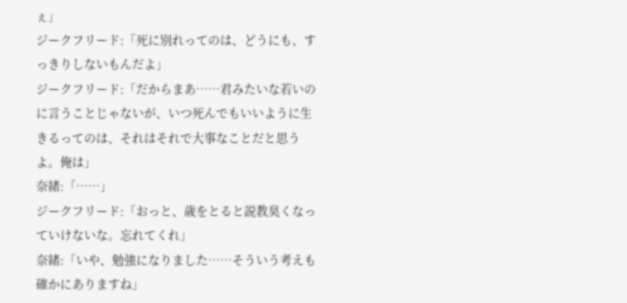ぇ」
ジークフリード:「死に別れってのは、どうにも、すっきりしないもんだよ」
ジークフリード:「だからまあ……君みたいな若いのに言うことじゃないが、いつ死んでもいいように生きるってのは、それはそれで大事なことだと思うよ。俺は」
奈緒:「……」
ジークフリード:「おっと、歳をとると説教臭くなっていけないな。忘れてくれ」
奈緒:「いや、勉強になりました……そういう考えも確かにありますね」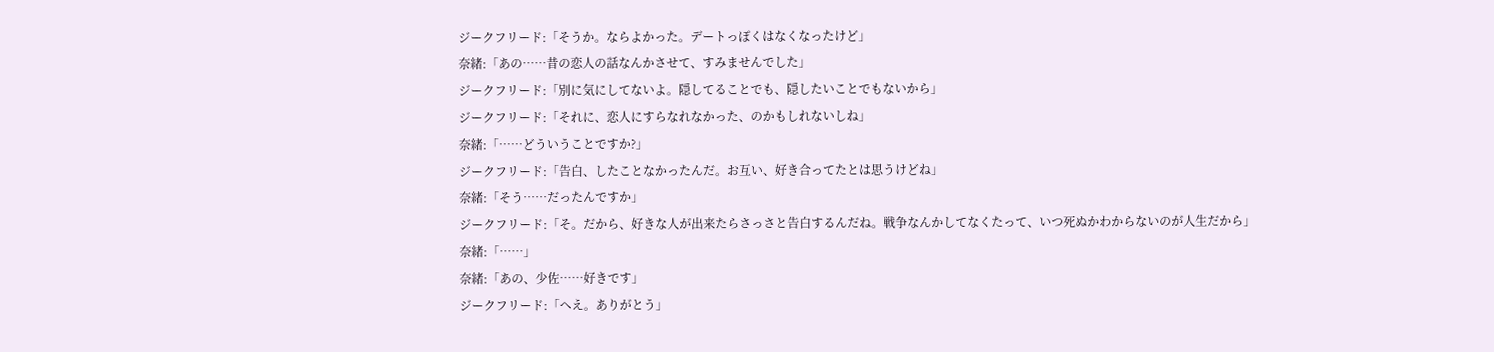ジークフリード:「そうか。ならよかった。デートっぽくはなくなったけど」
奈緒:「あの……昔の恋人の話なんかさせて、すみませんでした」
ジークフリード:「別に気にしてないよ。隠してることでも、隠したいことでもないから」
ジークフリード:「それに、恋人にすらなれなかった、のかもしれないしね」
奈緒:「……どういうことですか?」
ジークフリード:「告白、したことなかったんだ。お互い、好き合ってたとは思うけどね」
奈緒:「そう……だったんですか」
ジークフリード:「そ。だから、好きな人が出来たらさっさと告白するんだね。戦争なんかしてなくたって、いつ死ぬかわからないのが人生だから」
奈緒:「……」
奈緒:「あの、少佐……好きです」
ジークフリード:「へえ。ありがとう」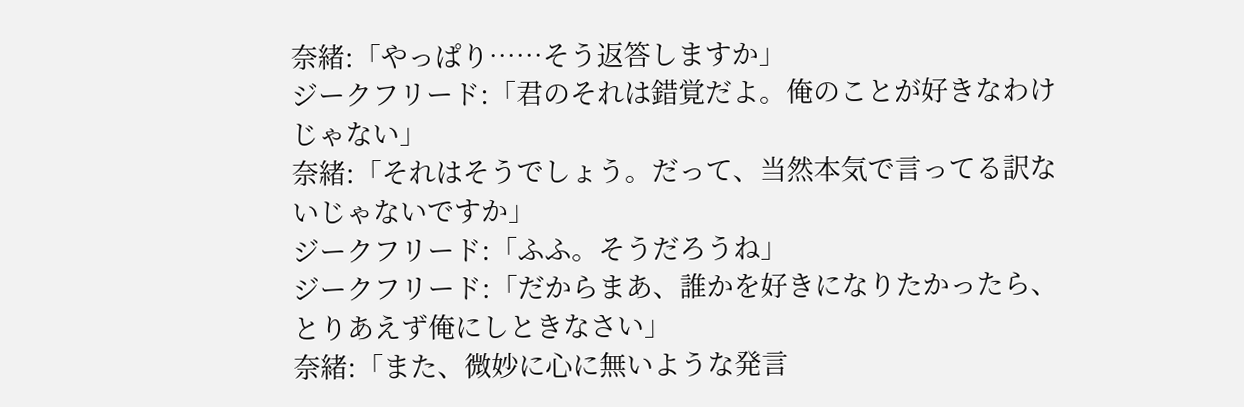奈緒:「やっぱり……そう返答しますか」
ジークフリード:「君のそれは錯覚だよ。俺のことが好きなわけじゃない」
奈緒:「それはそうでしょう。だって、当然本気で言ってる訳ないじゃないですか」
ジークフリード:「ふふ。そうだろうね」
ジークフリード:「だからまあ、誰かを好きになりたかったら、とりあえず俺にしときなさい」
奈緒:「また、微妙に心に無いような発言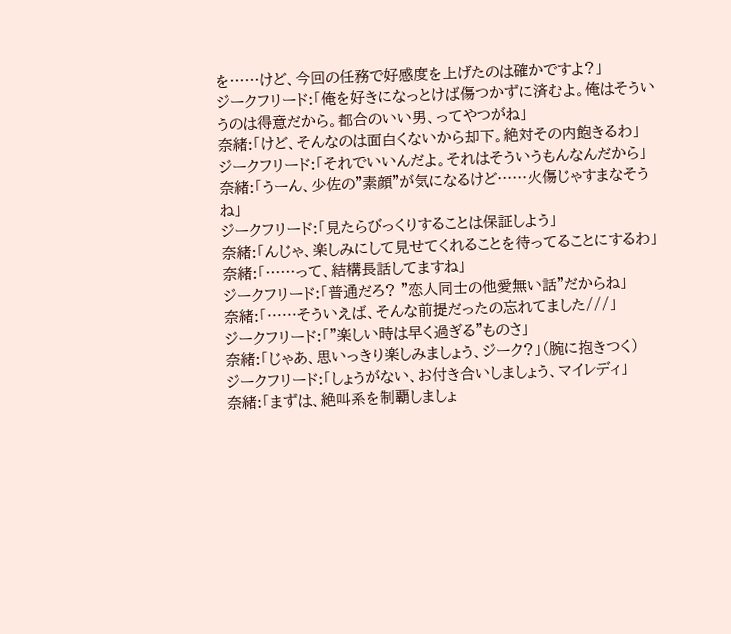を……けど、今回の任務で好感度を上げたのは確かですよ?」
ジークフリード:「俺を好きになっとけば傷つかずに済むよ。俺はそういうのは得意だから。都合のいい男、ってやつがね」
奈緒:「けど、そんなのは面白くないから却下。絶対その内飽きるわ」
ジークフリード:「それでいいんだよ。それはそういうもんなんだから」
奈緒:「うーん、少佐の"素顔"が気になるけど……火傷じゃすまなそうね」
ジークフリード:「見たらびっくりすることは保証しよう」
奈緒:「んじゃ、楽しみにして見せてくれることを待ってることにするわ」
奈緒:「……って、結構長話してますね」
ジークフリード:「普通だろ? "恋人同士の他愛無い話"だからね」
奈緒:「……そういえば、そんな前提だったの忘れてました///」
ジークフリード:「"楽しい時は早く過ぎる"ものさ」
奈緒:「じゃあ、思いっきり楽しみましょう、ジーク?」(腕に抱きつく)
ジークフリード:「しょうがない、お付き合いしましょう、マイレディ」
奈緒:「まずは、絶叫系を制覇しましょ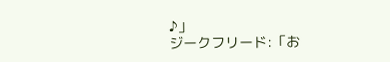♪」
ジークフリード:「お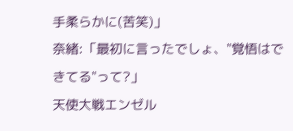手柔らかに(苦笑)」
奈緒:「最初に言ったでしょ、"覚悟はできてる"って?」
天使大戦エンゼル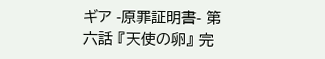ギア -原罪証明書- 第六話 『天使の卵』 完